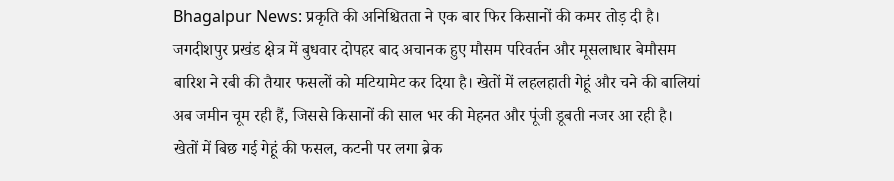Bhagalpur News: प्रकृति की अनिश्चितता ने एक बार फिर किसानों की कमर तोड़ दी है। जगदीशपुर प्रखंड क्षेत्र में बुधवार दोपहर बाद अचानक हुए मौसम परिवर्तन और मूसलाधार बेमौसम बारिश ने रबी की तैयार फसलों को मटियामेट कर दिया है। खेतों में लहलहाती गेहूं और चने की बालियां अब जमीन चूम रही हैं, जिससे किसानों की साल भर की मेहनत और पूंजी डूबती नजर आ रही है।
खेतों में बिछ गई गेहूं की फसल, कटनी पर लगा ब्रेक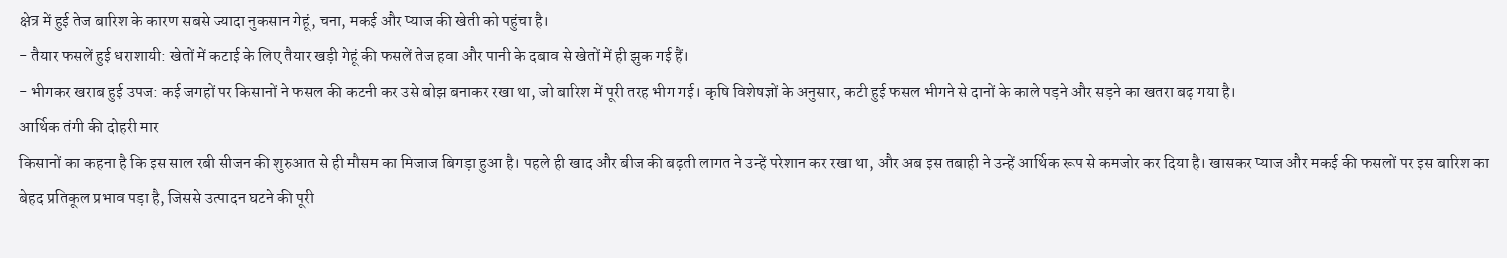क्षेत्र में हुई तेज बारिश के कारण सबसे ज्यादा नुकसान गेहूं, चना, मकई और प्याज की खेती को पहुंचा है।
- तैयार फसलें हुई धराशायी: खेतों में कटाई के लिए तैयार खड़ी गेहूं की फसलें तेज हवा और पानी के दबाव से खेतों में ही झुक गई हैं।
- भीगकर खराब हुई उपज: कई जगहों पर किसानों ने फसल की कटनी कर उसे बोझ बनाकर रखा था, जो बारिश में पूरी तरह भीग गई। कृषि विशेषज्ञों के अनुसार, कटी हुई फसल भीगने से दानों के काले पड़ने और सड़ने का खतरा बढ़ गया है।
आर्थिक तंगी की दोहरी मार
किसानों का कहना है कि इस साल रबी सीजन की शुरुआत से ही मौसम का मिजाज बिगड़ा हुआ है। पहले ही खाद और बीज की बढ़ती लागत ने उन्हें परेशान कर रखा था, और अब इस तबाही ने उन्हें आर्थिक रूप से कमजोर कर दिया है। खासकर प्याज और मकई की फसलों पर इस बारिश का बेहद प्रतिकूल प्रभाव पड़ा है, जिससे उत्पादन घटने की पूरी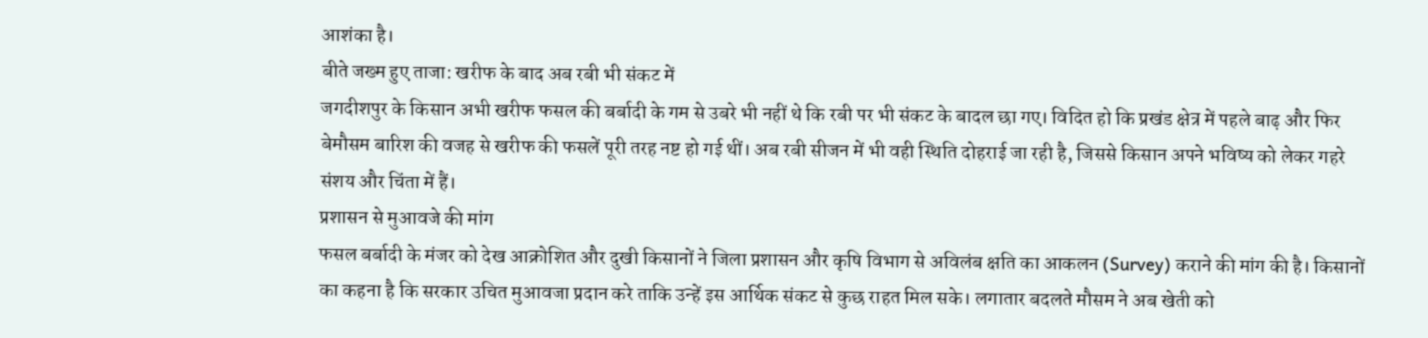आशंका है।
बीते जख्म हुए ताजा: खरीफ के बाद अब रबी भी संकट में
जगदीशपुर के किसान अभी खरीफ फसल की बर्बादी के गम से उबरे भी नहीं थे कि रबी पर भी संकट के बादल छा गए। विदित हो कि प्रखंड क्षेत्र में पहले बाढ़ और फिर बेमौसम बारिश की वजह से खरीफ की फसलें पूरी तरह नष्ट हो गई थीं। अब रबी सीजन में भी वही स्थिति दोहराई जा रही है, जिससे किसान अपने भविष्य को लेकर गहरे संशय और चिंता में हैं।
प्रशासन से मुआवजे की मांग
फसल बर्बादी के मंजर को देख आक्रोशित और दुखी किसानों ने जिला प्रशासन और कृषि विभाग से अविलंब क्षति का आकलन (Survey) कराने की मांग की है। किसानों का कहना है कि सरकार उचित मुआवजा प्रदान करे ताकि उन्हें इस आर्थिक संकट से कुछ राहत मिल सके। लगातार बदलते मौसम ने अब खेती को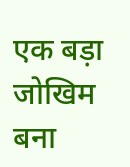एक बड़ा जोखिम बना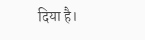दिया है।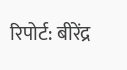रिपोर्ट: बीरेंद्र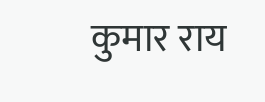कुमार राय